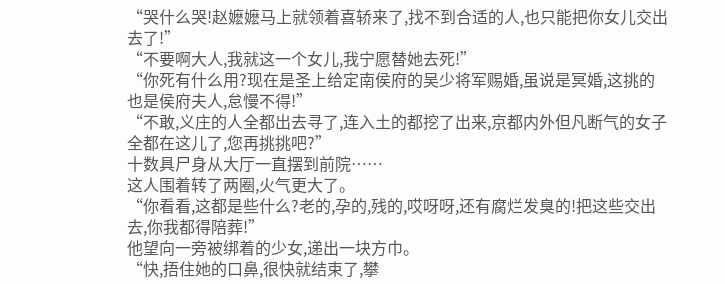“哭什么哭!赵嬷嬷马上就领着喜轿来了,找不到合适的人,也只能把你女儿交出去了!”
“不要啊大人,我就这一个女儿,我宁愿替她去死!”
“你死有什么用?现在是圣上给定南侯府的吴少将军赐婚,虽说是冥婚,这挑的也是侯府夫人,怠慢不得!”
“不敢,义庄的人全都出去寻了,连入土的都挖了出来,京都内外但凡断气的女子全都在这儿了,您再挑挑吧?”
十数具尸身从大厅一直摆到前院……
这人围着转了两圈,火气更大了。
“你看看,这都是些什么?老的,孕的,残的,哎呀呀,还有腐烂发臭的!把这些交出去,你我都得陪葬!”
他望向一旁被绑着的少女,递出一块方巾。
“快,捂住她的口鼻,很快就结束了,攀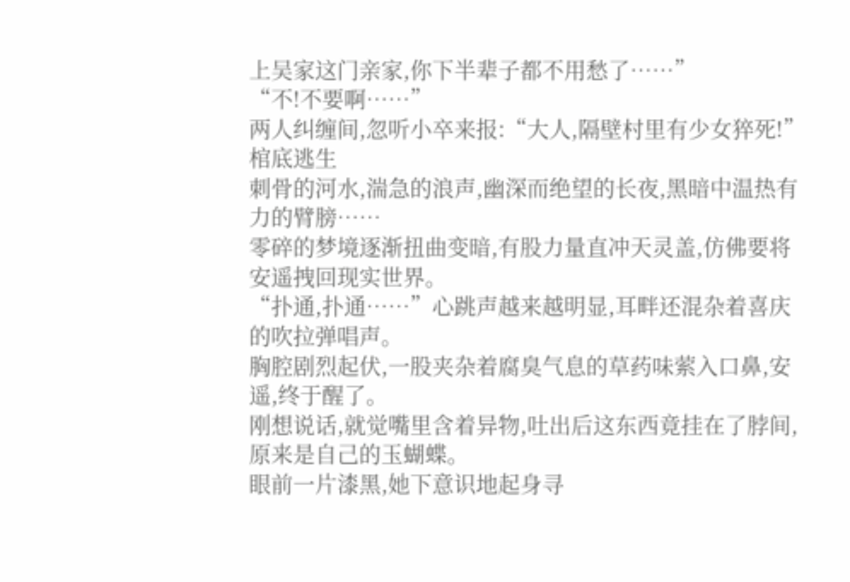上吴家这门亲家,你下半辈子都不用愁了……”
“不!不要啊……”
两人纠缠间,忽听小卒来报:“大人,隔壁村里有少女猝死!”
棺底逃生
刺骨的河水,湍急的浪声,幽深而绝望的长夜,黑暗中温热有力的臂膀……
零碎的梦境逐渐扭曲变暗,有股力量直冲天灵盖,仿佛要将安遥拽回现实世界。
“扑通,扑通……”心跳声越来越明显,耳畔还混杂着喜庆的吹拉弹唱声。
胸腔剧烈起伏,一股夹杂着腐臭气息的草药味萦入口鼻,安遥,终于醒了。
刚想说话,就觉嘴里含着异物,吐出后这东西竟挂在了脖间,原来是自己的玉蝴蝶。
眼前一片漆黑,她下意识地起身寻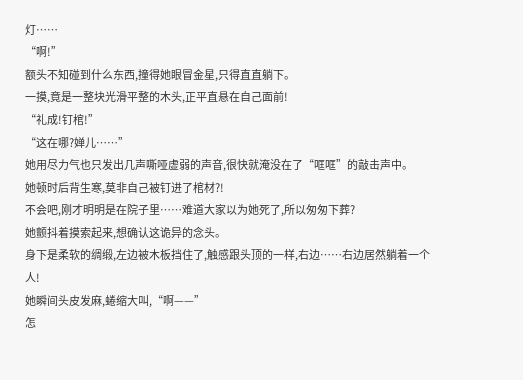灯……
“啊!”
额头不知碰到什么东西,撞得她眼冒金星,只得直直躺下。
一摸,竟是一整块光滑平整的木头,正平直悬在自己面前!
“礼成!钉棺!”
“这在哪?婵儿……”
她用尽力气也只发出几声嘶哑虚弱的声音,很快就淹没在了“哐哐”的敲击声中。
她顿时后背生寒,莫非自己被钉进了棺材?!
不会吧,刚才明明是在院子里……难道大家以为她死了,所以匆匆下葬?
她颤抖着摸索起来,想确认这诡异的念头。
身下是柔软的绸缎,左边被木板挡住了,触感跟头顶的一样,右边……右边居然躺着一个人!
她瞬间头皮发麻,蜷缩大叫,“啊——”
怎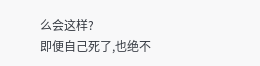么会这样?
即便自己死了,也绝不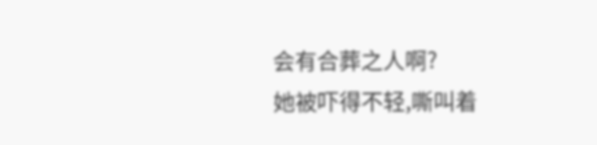会有合葬之人啊?
她被吓得不轻,嘶叫着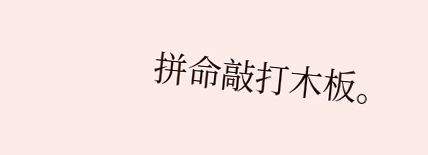拼命敲打木板。